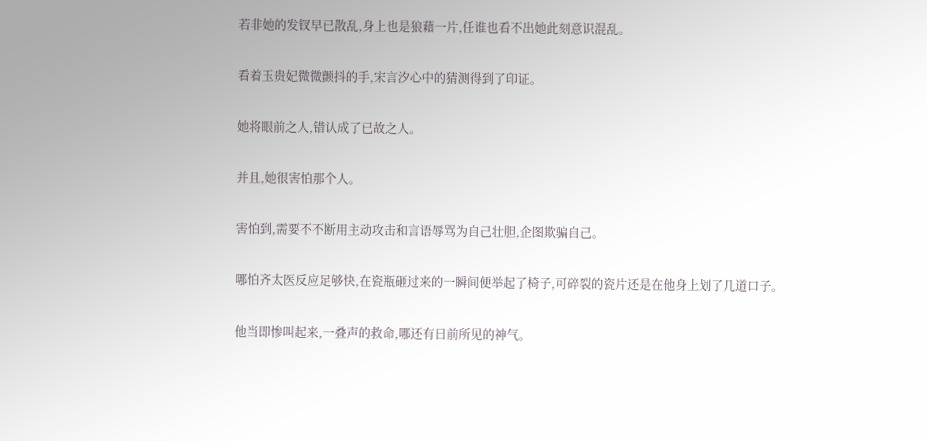若非她的发钗早已散乱,身上也是狼藉一片,任谁也看不出她此刻意识混乱。

看着玉贵妃微微颤抖的手,宋言汐心中的猜测得到了印证。

她将眼前之人,错认成了已故之人。

并且,她很害怕那个人。

害怕到,需要不不断用主动攻击和言语辱骂为自己壮胆,企图欺骗自己。

哪怕齐太医反应足够快,在瓷瓶砸过来的一瞬间便举起了椅子,可碎裂的瓷片还是在他身上划了几道口子。

他当即惨叫起来,一叠声的救命,哪还有日前所见的神气。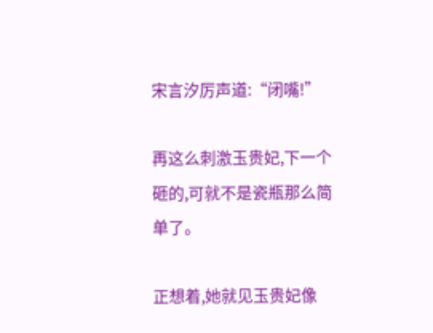宋言汐厉声道:“闭嘴!”

再这么刺激玉贵妃,下一个砸的,可就不是瓷瓶那么简单了。

正想着,她就见玉贵妃像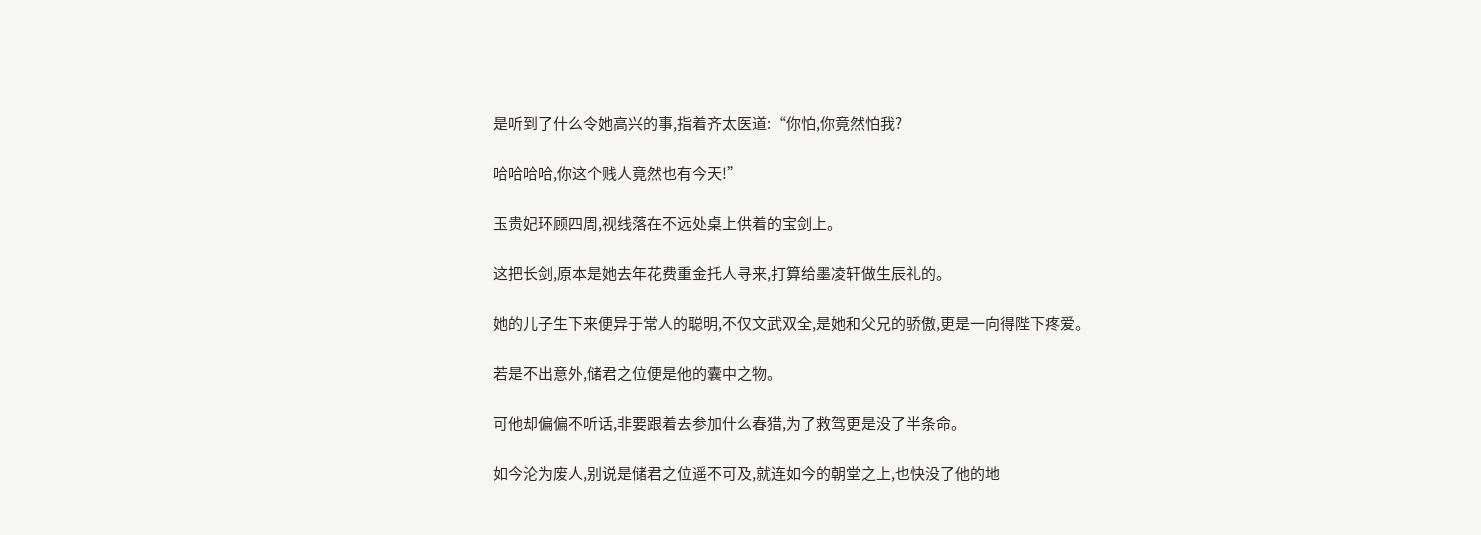是听到了什么令她高兴的事,指着齐太医道:“你怕,你竟然怕我?

哈哈哈哈,你这个贱人竟然也有今天!”

玉贵妃环顾四周,视线落在不远处桌上供着的宝剑上。

这把长剑,原本是她去年花费重金托人寻来,打算给墨凌轩做生辰礼的。

她的儿子生下来便异于常人的聪明,不仅文武双全,是她和父兄的骄傲,更是一向得陛下疼爱。

若是不出意外,储君之位便是他的囊中之物。

可他却偏偏不听话,非要跟着去参加什么春猎,为了救驾更是没了半条命。

如今沦为废人,别说是储君之位遥不可及,就连如今的朝堂之上,也快没了他的地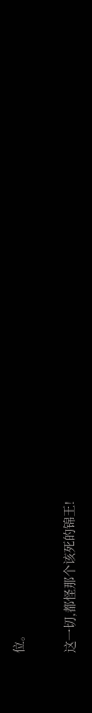位。

这一切,都怪那个该死的锦王!